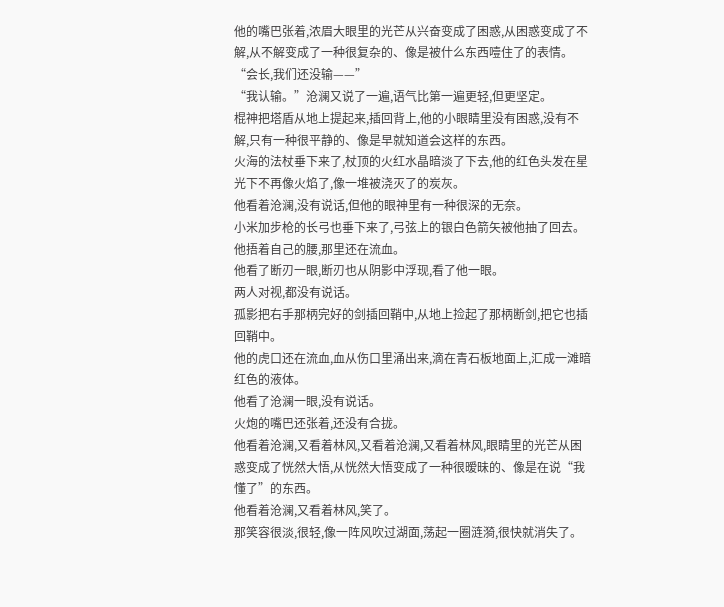他的嘴巴张着,浓眉大眼里的光芒从兴奋变成了困惑,从困惑变成了不解,从不解变成了一种很复杂的、像是被什么东西噎住了的表情。
“会长,我们还没输——”
“我认输。”沧澜又说了一遍,语气比第一遍更轻,但更坚定。
棍神把塔盾从地上提起来,插回背上,他的小眼睛里没有困惑,没有不解,只有一种很平静的、像是早就知道会这样的东西。
火海的法杖垂下来了,杖顶的火红水晶暗淡了下去,他的红色头发在星光下不再像火焰了,像一堆被浇灭了的炭灰。
他看着沧澜,没有说话,但他的眼神里有一种很深的无奈。
小米加步枪的长弓也垂下来了,弓弦上的银白色箭矢被他抽了回去。
他捂着自己的腰,那里还在流血。
他看了断刃一眼,断刃也从阴影中浮现,看了他一眼。
两人对视,都没有说话。
孤影把右手那柄完好的剑插回鞘中,从地上捡起了那柄断剑,把它也插回鞘中。
他的虎口还在流血,血从伤口里涌出来,滴在青石板地面上,汇成一滩暗红色的液体。
他看了沧澜一眼,没有说话。
火炮的嘴巴还张着,还没有合拢。
他看着沧澜,又看着林风,又看着沧澜,又看着林风,眼睛里的光芒从困惑变成了恍然大悟,从恍然大悟变成了一种很暧昧的、像是在说“我懂了”的东西。
他看着沧澜,又看着林风,笑了。
那笑容很淡,很轻,像一阵风吹过湖面,荡起一圈涟漪,很快就消失了。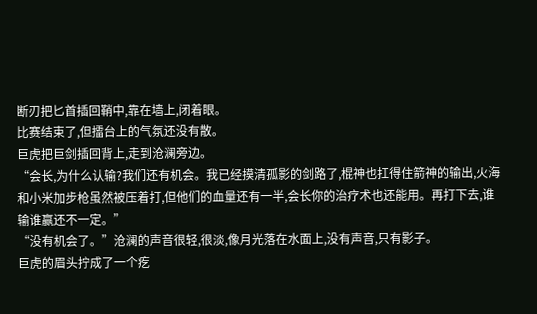断刃把匕首插回鞘中,靠在墙上,闭着眼。
比赛结束了,但擂台上的气氛还没有散。
巨虎把巨剑插回背上,走到沧澜旁边。
“会长,为什么认输?我们还有机会。我已经摸清孤影的剑路了,棍神也扛得住箭神的输出,火海和小米加步枪虽然被压着打,但他们的血量还有一半,会长你的治疗术也还能用。再打下去,谁输谁赢还不一定。”
“没有机会了。”沧澜的声音很轻,很淡,像月光落在水面上,没有声音,只有影子。
巨虎的眉头拧成了一个疙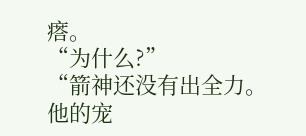瘩。
“为什么?”
“箭神还没有出全力。他的宠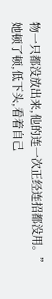物一只都没放出来,他的连一次正经连招都没用。”
她顿了顿,低下头,看着自己